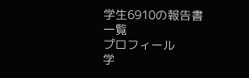学生6910の報告書一覧
プロフィール
学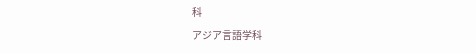科
アジア言語学科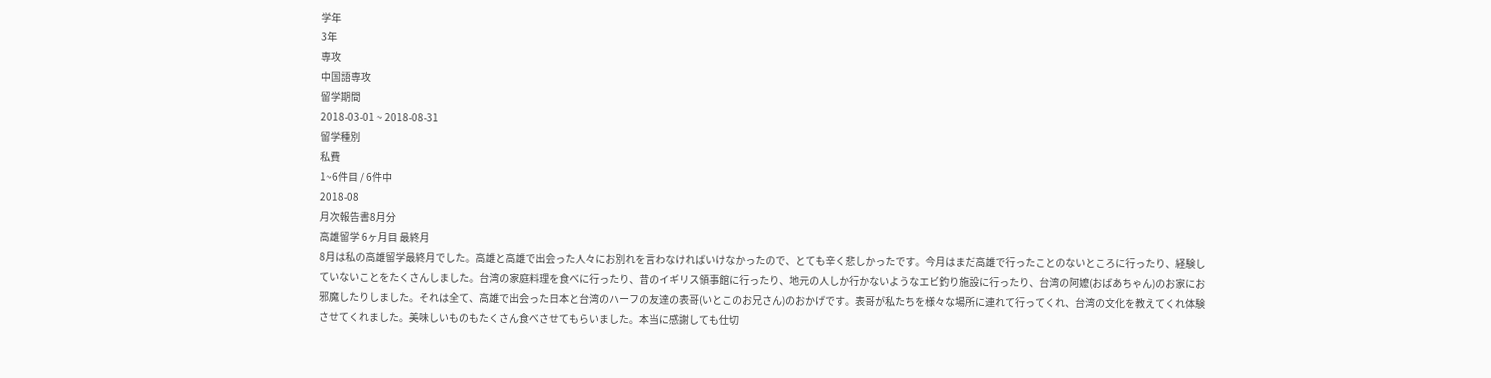学年
3年
専攻
中国語専攻
留学期間
2018-03-01 ~ 2018-08-31
留学種別
私費
1~6件目 / 6件中
2018-08
月次報告書8月分
高雄留学 6ヶ月目 最終月
8月は私の高雄留学最終月でした。高雄と高雄で出会った人々にお別れを言わなければいけなかったので、とても辛く悲しかったです。今月はまだ高雄で行ったことのないところに行ったり、経験していないことをたくさんしました。台湾の家庭料理を食べに行ったり、昔のイギリス領事館に行ったり、地元の人しか行かないようなエビ釣り施設に行ったり、台湾の阿嬤(おばあちゃん)のお家にお邪魔したりしました。それは全て、高雄で出会った日本と台湾のハーフの友達の表哥(いとこのお兄さん)のおかげです。表哥が私たちを様々な場所に連れて行ってくれ、台湾の文化を教えてくれ体験させてくれました。美味しいものもたくさん食べさせてもらいました。本当に感謝しても仕切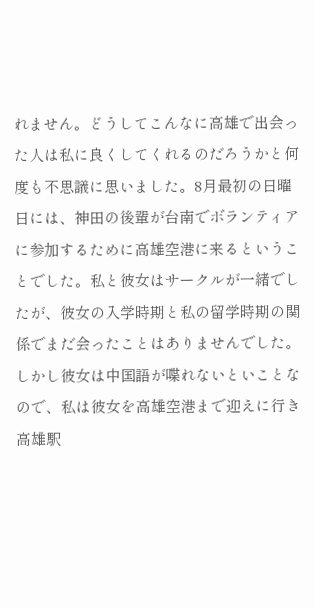れません。どうしてこんなに高雄で出会った人は私に良くしてくれるのだろうかと何度も不思議に思いました。8月最初の日曜日には、神田の後輩が台南でボランティアに参加するために高雄空港に来るということでした。私と彼女はサークルが一緒でしたが、彼女の入学時期と私の留学時期の関係でまだ会ったことはありませんでした。しかし彼女は中国語が喋れないといことなので、私は彼女を高雄空港まで迎えに行き高雄駅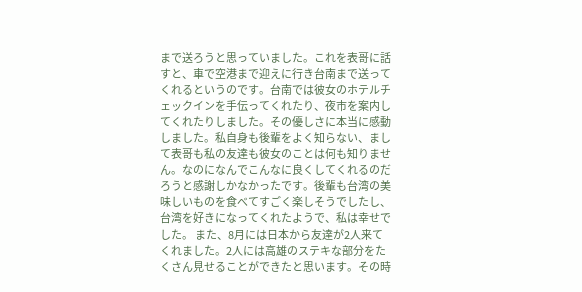まで送ろうと思っていました。これを表哥に話すと、車で空港まで迎えに行き台南まで送ってくれるというのです。台南では彼女のホテルチェックインを手伝ってくれたり、夜市を案内してくれたりしました。その優しさに本当に感動しました。私自身も後輩をよく知らない、まして表哥も私の友達も彼女のことは何も知りません。なのになんでこんなに良くしてくれるのだろうと感謝しかなかったです。後輩も台湾の美味しいものを食べてすごく楽しそうでしたし、台湾を好きになってくれたようで、私は幸せでした。 また、8月には日本から友達が2人来てくれました。2人には高雄のステキな部分をたくさん見せることができたと思います。その時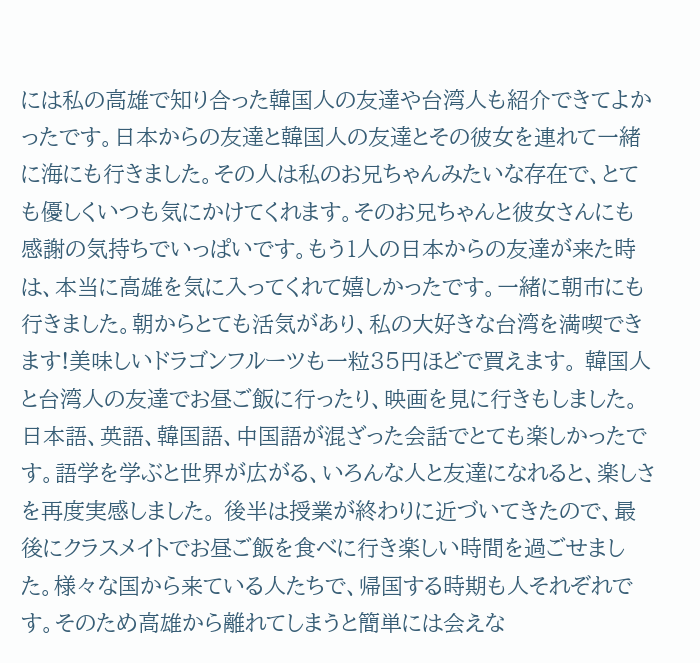には私の高雄で知り合った韓国人の友達や台湾人も紹介できてよかったです。日本からの友達と韓国人の友達とその彼女を連れて一緒に海にも行きました。その人は私のお兄ちゃんみたいな存在で、とても優しくいつも気にかけてくれます。そのお兄ちゃんと彼女さんにも感謝の気持ちでいっぱいです。もう1人の日本からの友達が来た時は、本当に高雄を気に入ってくれて嬉しかったです。一緒に朝市にも行きました。朝からとても活気があり、私の大好きな台湾を満喫できます!美味しいドラゴンフルーツも一粒35円ほどで買えます。 韓国人と台湾人の友達でお昼ご飯に行ったり、映画を見に行きもしました。日本語、英語、韓国語、中国語が混ざった会話でとても楽しかったです。語学を学ぶと世界が広がる、いろんな人と友達になれると、楽しさを再度実感しました。 後半は授業が終わりに近づいてきたので、最後にクラスメイトでお昼ご飯を食べに行き楽しい時間を過ごせました。様々な国から来ている人たちで、帰国する時期も人それぞれです。そのため高雄から離れてしまうと簡単には会えな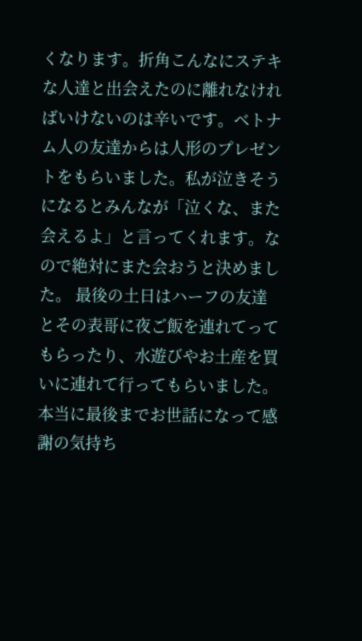くなります。折角こんなにステキな人達と出会えたのに離れなければいけないのは辛いです。ベトナム人の友達からは人形のプレゼントをもらいました。私が泣きそうになるとみんなが「泣くな、また会えるよ」と言ってくれます。なので絶対にまた会おうと決めました。 最後の土日はハーフの友達とその表哥に夜ご飯を連れてってもらったり、水遊びやお土産を買いに連れて行ってもらいました。本当に最後までお世話になって感謝の気持ち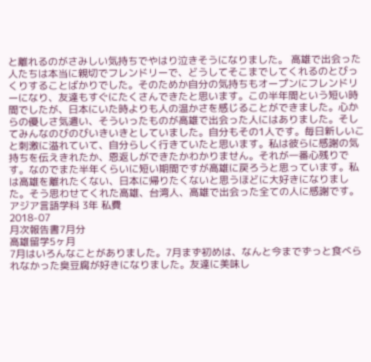と離れるのがさみしい気持ちでやはり泣きそうになりました。 高雄で出会った人たちは本当に親切でフレンドリーで、どうしてそこまでしてくれるのとびっくりすることばかりでした。そのためか自分の気持ちもオープンにフレンドリーになり、友達もすぐにたくさんできたと思います。この半年間という短い時間でしたが、日本にいた時よりも人の温かさを感じることができました。心からの優しさ気遣い、そういったものが高雄で出会った人にはありました。そしてみんなのびのびいきいきとしていました。自分もその1人です。毎日新しいこと刺激に溢れていて、自分らしく行きていたと思います。私は彼らに感謝の気持ちを伝えきれたか、恩返しができたかわかりません。それが一番心残りです。なのでまた半年くらいに短い期間ですが高雄に戻ろうと思っています。私は高雄を離れたくない、日本に帰りたくないと思うほどに大好きになりました。そう思わせてくれた高雄、台湾人、高雄で出会った全ての人に感謝です。
アジア言語学科 3年 私費
2018-07
月次報告書7月分
高雄留学5ヶ月
7月はいろんなことがありました。7月まず初めは、なんと今までずっと食べられなかった臭豆腐が好きになりました。友達に美味し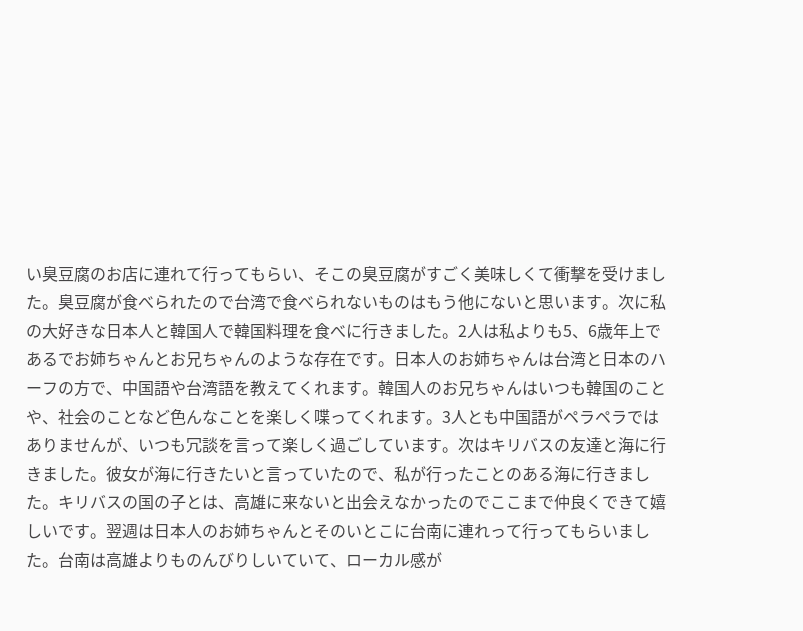い臭豆腐のお店に連れて行ってもらい、そこの臭豆腐がすごく美味しくて衝撃を受けました。臭豆腐が食べられたので台湾で食べられないものはもう他にないと思います。次に私の大好きな日本人と韓国人で韓国料理を食べに行きました。2人は私よりも5、6歳年上であるでお姉ちゃんとお兄ちゃんのような存在です。日本人のお姉ちゃんは台湾と日本のハーフの方で、中国語や台湾語を教えてくれます。韓国人のお兄ちゃんはいつも韓国のことや、社会のことなど色んなことを楽しく喋ってくれます。3人とも中国語がペラペラではありませんが、いつも冗談を言って楽しく過ごしています。次はキリバスの友達と海に行きました。彼女が海に行きたいと言っていたので、私が行ったことのある海に行きました。キリバスの国の子とは、高雄に来ないと出会えなかったのでここまで仲良くできて嬉しいです。翌週は日本人のお姉ちゃんとそのいとこに台南に連れって行ってもらいました。台南は高雄よりものんびりしいていて、ローカル感が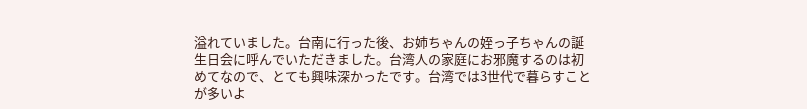溢れていました。台南に行った後、お姉ちゃんの姪っ子ちゃんの誕生日会に呼んでいただきました。台湾人の家庭にお邪魔するのは初めてなので、とても興味深かったです。台湾では3世代で暮らすことが多いよ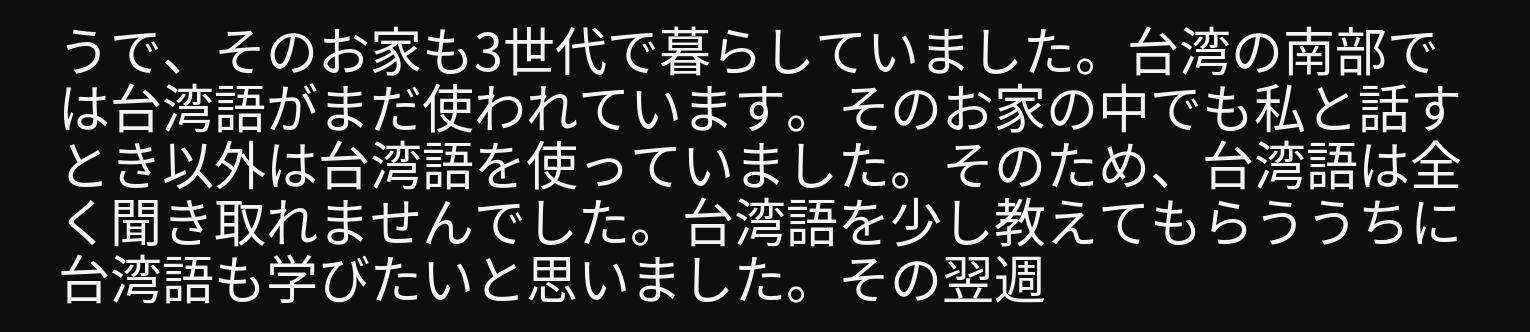うで、そのお家も3世代で暮らしていました。台湾の南部では台湾語がまだ使われています。そのお家の中でも私と話すとき以外は台湾語を使っていました。そのため、台湾語は全く聞き取れませんでした。台湾語を少し教えてもらううちに台湾語も学びたいと思いました。その翌週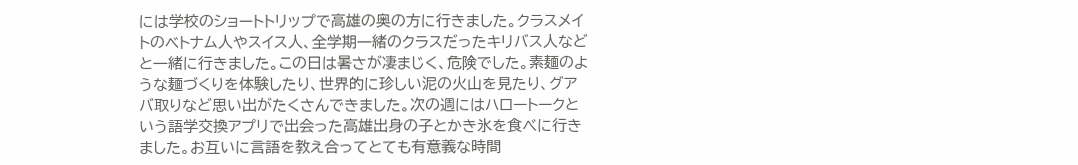には学校のショートトリップで高雄の奥の方に行きました。クラスメイトのベトナム人やスイス人、全学期一緒のクラスだったキリバス人などと一緒に行きました。この日は暑さが凄まじく、危険でした。素麺のような麺づくりを体験したり、世界的に珍しい泥の火山を見たり、グアバ取りなど思い出がたくさんできました。次の週にはハロートークという語学交換アプリで出会った高雄出身の子とかき氷を食べに行きました。お互いに言語を教え合ってとても有意義な時間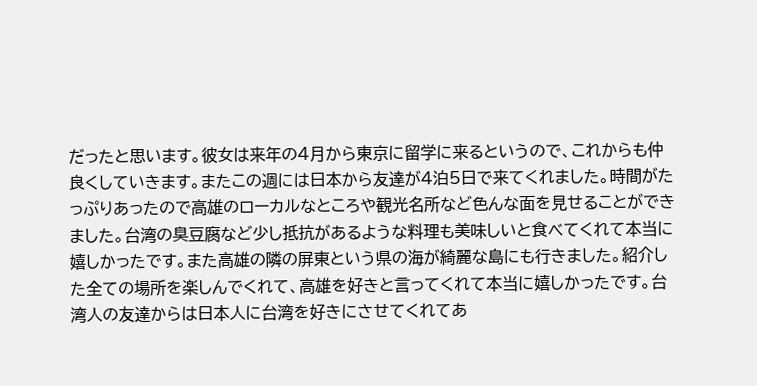だったと思います。彼女は来年の4月から東京に留学に来るというので、これからも仲良くしていきます。またこの週には日本から友達が4泊5日で来てくれました。時間がたっぷりあったので高雄のローカルなところや観光名所など色んな面を見せることができました。台湾の臭豆腐など少し抵抗があるような料理も美味しいと食べてくれて本当に嬉しかったです。また高雄の隣の屏東という県の海が綺麗な島にも行きました。紹介した全ての場所を楽しんでくれて、高雄を好きと言ってくれて本当に嬉しかったです。台湾人の友達からは日本人に台湾を好きにさせてくれてあ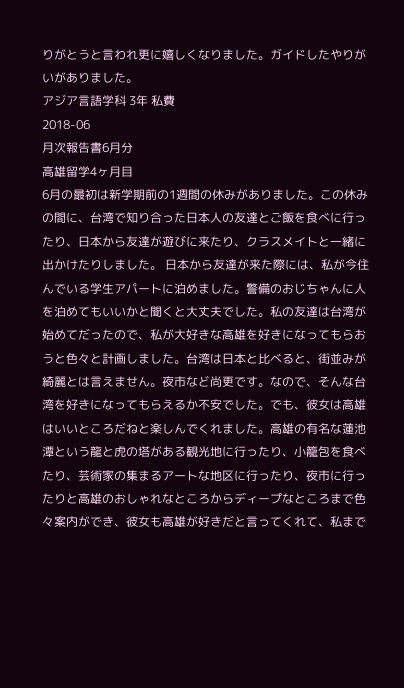りがとうと言われ更に嬉しくなりました。ガイドしたやりがいがありました。
アジア言語学科 3年 私費
2018-06
月次報告書6月分
高雄留学4ヶ月目
6月の最初は新学期前の1週間の休みがありました。この休みの間に、台湾で知り合った日本人の友達とご飯を食べに行ったり、日本から友達が遊びに来たり、クラスメイトと一緒に出かけたりしました。 日本から友達が来た際には、私が今住んでいる学生アパートに泊めました。警備のおじちゃんに人を泊めてもいいかと聞くと大丈夫でした。私の友達は台湾が始めてだったので、私が大好きな高雄を好きになってもらおうと色々と計画しました。台湾は日本と比べると、街並みが綺麗とは言えません。夜市など尚更です。なので、そんな台湾を好きになってもらえるか不安でした。でも、彼女は高雄はいいところだねと楽しんでくれました。高雄の有名な蓮池潭という龍と虎の塔がある観光地に行ったり、小籠包を食べたり、芸術家の集まるアートな地区に行ったり、夜市に行ったりと高雄のおしゃれなところからディープなところまで色々案内ができ、彼女も高雄が好きだと言ってくれて、私まで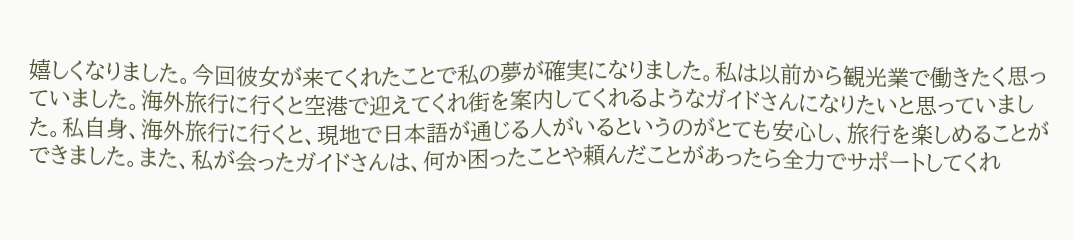嬉しくなりました。今回彼女が来てくれたことで私の夢が確実になりました。私は以前から観光業で働きたく思っていました。海外旅行に行くと空港で迎えてくれ街を案内してくれるようなガイドさんになりたいと思っていました。私自身、海外旅行に行くと、現地で日本語が通じる人がいるというのがとても安心し、旅行を楽しめることができました。また、私が会ったガイドさんは、何か困ったことや頼んだことがあったら全力でサポートしてくれ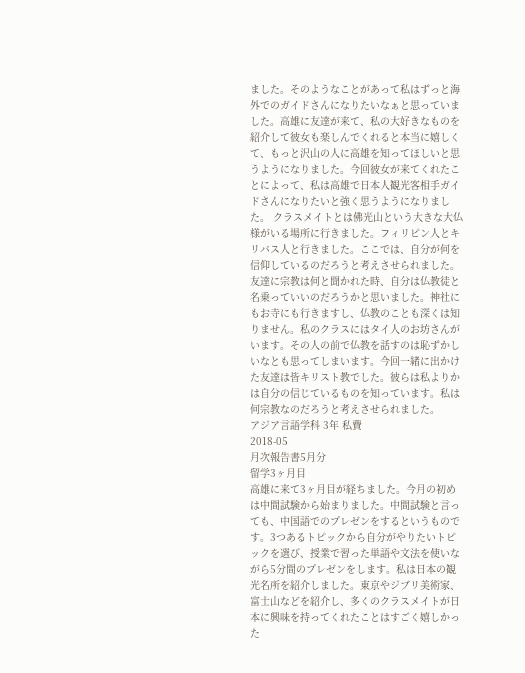ました。そのようなことがあって私はずっと海外でのガイドさんになりたいなぁと思っていました。高雄に友達が来て、私の大好きなものを紹介して彼女も楽しんでくれると本当に嬉しくて、もっと沢山の人に高雄を知ってほしいと思うようになりました。今回彼女が来てくれたことによって、私は高雄で日本人観光客相手ガイドさんになりたいと強く思うようになりました。 クラスメイトとは佛光山という大きな大仏様がいる場所に行きました。フィリピン人とキリバス人と行きました。ここでは、自分が何を信仰しているのだろうと考えさせられました。友達に宗教は何と聞かれた時、自分は仏教徒と名乗っていいのだろうかと思いました。神社にもお寺にも行きますし、仏教のことも深くは知りません。私のクラスにはタイ人のお坊さんがいます。その人の前で仏教を話すのは恥ずかしいなとも思ってしまいます。今回一緒に出かけた友達は皆キリスト教でした。彼らは私よりかは自分の信じているものを知っています。私は何宗教なのだろうと考えさせられました。
アジア言語学科 3年 私費
2018-05
月次報告書5月分
留学3ヶ月目
高雄に来て3ヶ月目が経ちました。今月の初めは中間試験から始まりました。中間試験と言っても、中国語でのプレゼンをするというものです。3つあるトピックから自分がやりたいトピックを選び、授業で習った単語や文法を使いながら5分間のプレゼンをします。私は日本の観光名所を紹介しました。東京やジブリ美術家、富士山などを紹介し、多くのクラスメイトが日本に興味を持ってくれたことはすごく嬉しかった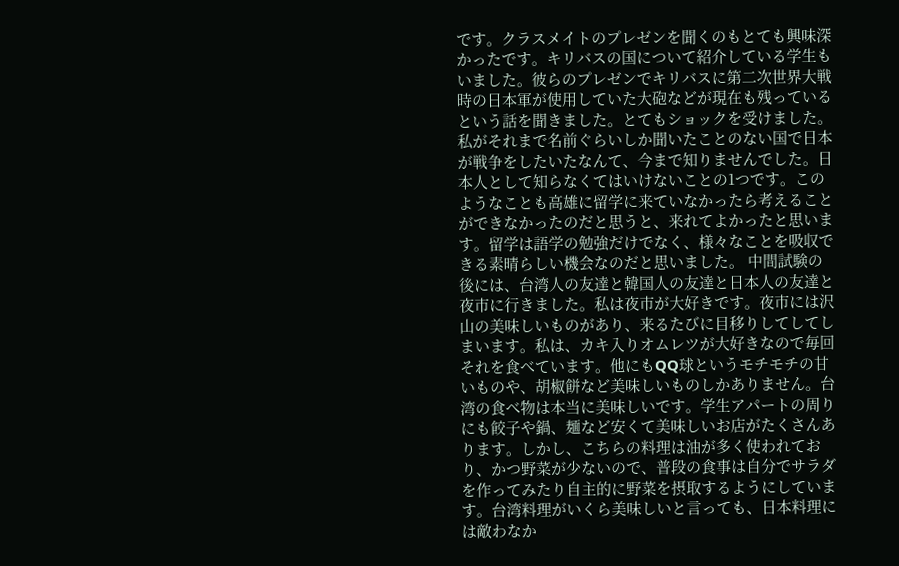です。クラスメイトのプレゼンを聞くのもとても興味深かったです。キリバスの国について紹介している学生もいました。彼らのプレゼンでキリバスに第二次世界大戦時の日本軍が使用していた大砲などが現在も残っているという話を聞きました。とてもショックを受けました。私がそれまで名前ぐらいしか聞いたことのない国で日本が戦争をしたいたなんて、今まで知りませんでした。日本人として知らなくてはいけないことの1つです。このようなことも高雄に留学に来ていなかったら考えることができなかったのだと思うと、来れてよかったと思います。留学は語学の勉強だけでなく、様々なことを吸収できる素晴らしい機会なのだと思いました。 中間試験の後には、台湾人の友達と韓国人の友達と日本人の友達と夜市に行きました。私は夜市が大好きです。夜市には沢山の美味しいものがあり、来るたびに目移りしてしてしまいます。私は、カキ入りオムレツが大好きなので毎回それを食べています。他にもQQ球というモチモチの甘いものや、胡椒餅など美味しいものしかありません。台湾の食べ物は本当に美味しいです。学生アパートの周りにも餃子や鍋、麺など安くて美味しいお店がたくさんあります。しかし、こちらの料理は油が多く使われており、かつ野菜が少ないので、普段の食事は自分でサラダを作ってみたり自主的に野菜を摂取するようにしています。台湾料理がいくら美味しいと言っても、日本料理には敵わなか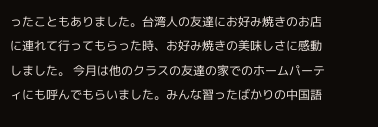ったこともありました。台湾人の友達にお好み焼きのお店に連れて行ってもらった時、お好み焼きの美味しさに感動しました。 今月は他のクラスの友達の家でのホームパーティにも呼んでもらいました。みんな習ったばかりの中国語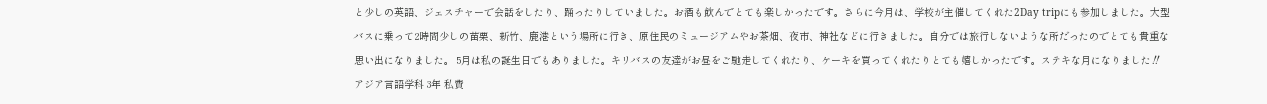と少しの英語、ジェスチャーで会話をしたり、踊ったりしていました。お酒も飲んでとても楽しかったです。さらに今月は、学校が主催してくれた2Day tripにも参加しました。大型バスに乗って2時間少しの苗栗、新竹、鹿港という場所に行き、原住民のミュージアムやお茶畑、夜市、神社などに行きました。自分では旅行しないような所だったのでとても貴重な思い出になりました。 5月は私の誕生日でもありました。キリバスの友達がお昼をご馳走してくれたり、ケーキを買ってくれたりとても嬉しかったです。ステキな月になりました‼
アジア言語学科 3年 私費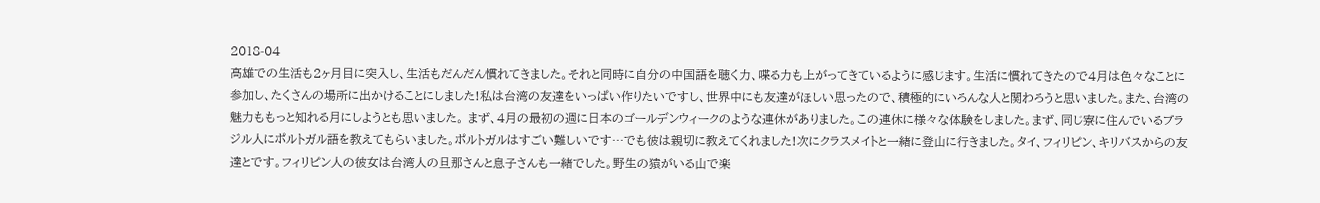2018-04
高雄での生活も2ヶ月目に突入し、生活もだんだん慣れてきました。それと同時に自分の中国語を聴く力、喋る力も上がってきているように感じます。生活に慣れてきたので4月は色々なことに参加し、たくさんの場所に出かけることにしました!私は台湾の友達をいっぱい作りたいですし、世界中にも友達がほしい思ったので、積極的にいろんな人と関わろうと思いました。また、台湾の魅力ももっと知れる月にしようとも思いました。 まず、4月の最初の週に日本のゴールデンウィークのような連休がありました。この連休に様々な体験をしました。まず、同じ寮に住んでいるブラジル人にポルトガル語を教えてもらいました。ポルトガルはすごい難しいです…でも彼は親切に教えてくれました!次にクラスメイトと一緒に登山に行きました。タイ、フィリピン、キリバスからの友達とです。フィリピン人の彼女は台湾人の旦那さんと息子さんも一緒でした。野生の猿がいる山で楽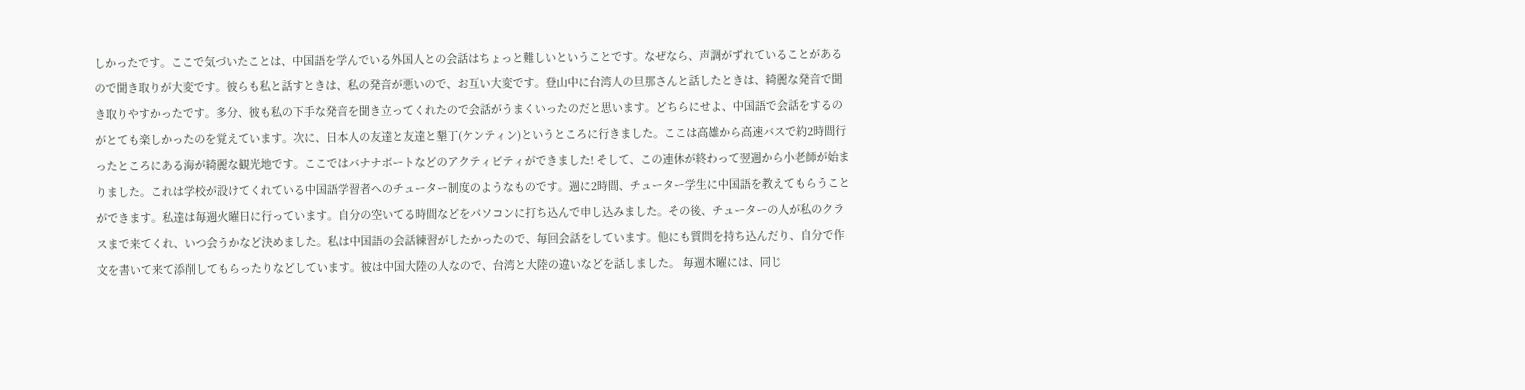しかったです。ここで気づいたことは、中国語を学んでいる外国人との会話はちょっと難しいということです。なぜなら、声調がずれていることがあるので聞き取りが大変です。彼らも私と話すときは、私の発音が悪いので、お互い大変です。登山中に台湾人の旦那さんと話したときは、綺麗な発音で聞き取りやすかったです。多分、彼も私の下手な発音を聞き立ってくれたので会話がうまくいったのだと思います。どちらにせよ、中国語で会話をするのがとても楽しかったのを覚えています。次に、日本人の友達と友達と墾丁(ケンティン)というところに行きました。ここは高雄から高速バスで約2時間行ったところにある海が綺麗な観光地です。ここではバナナボートなどのアクティビティができました! そして、この連休が終わって翌週から小老師が始まりました。これは学校が設けてくれている中国語学習者へのチューター制度のようなものです。週に2時間、チューター学生に中国語を教えてもらうことができます。私達は毎週火曜日に行っています。自分の空いてる時間などをパソコンに打ち込んで申し込みました。その後、チューターの人が私のクラスまで来てくれ、いつ会うかなど決めました。私は中国語の会話練習がしたかったので、毎回会話をしています。他にも質問を持ち込んだり、自分で作文を書いて来て添削してもらったりなどしています。彼は中国大陸の人なので、台湾と大陸の違いなどを話しました。 毎週木曜には、同じ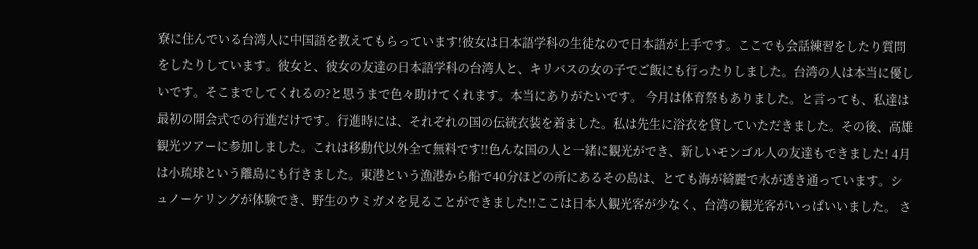寮に住んでいる台湾人に中国語を教えてもらっています!彼女は日本語学科の生徒なので日本語が上手です。ここでも会話練習をしたり質問をしたりしています。彼女と、彼女の友達の日本語学科の台湾人と、キリバスの女の子でご飯にも行ったりしました。台湾の人は本当に優しいです。そこまでしてくれるの?と思うまで色々助けてくれます。本当にありがたいです。 今月は体育祭もありました。と言っても、私達は最初の開会式での行進だけです。行進時には、それぞれの国の伝統衣装を着ました。私は先生に浴衣を貸していただきました。その後、高雄観光ツアーに参加しました。これは移動代以外全て無料です!!色んな国の人と一緒に観光ができ、新しいモンゴル人の友達もできました! 4月は小琉球という離島にも行きました。東港という漁港から船で40分ほどの所にあるその島は、とても海が綺麗で水が透き通っています。シュノーケリングが体験でき、野生のウミガメを見ることができました!!ここは日本人観光客が少なく、台湾の観光客がいっぱいいました。 さ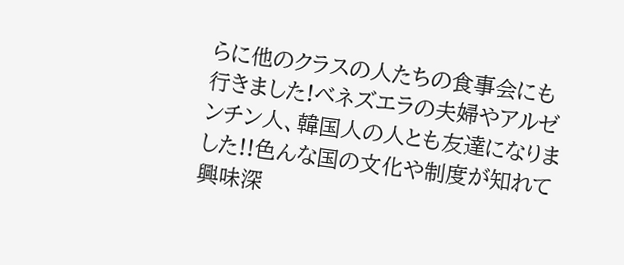らに他のクラスの人たちの食事会にも行きました!ベネズエラの夫婦やアルゼンチン人、韓国人の人とも友達になりました!!色んな国の文化や制度が知れて興味深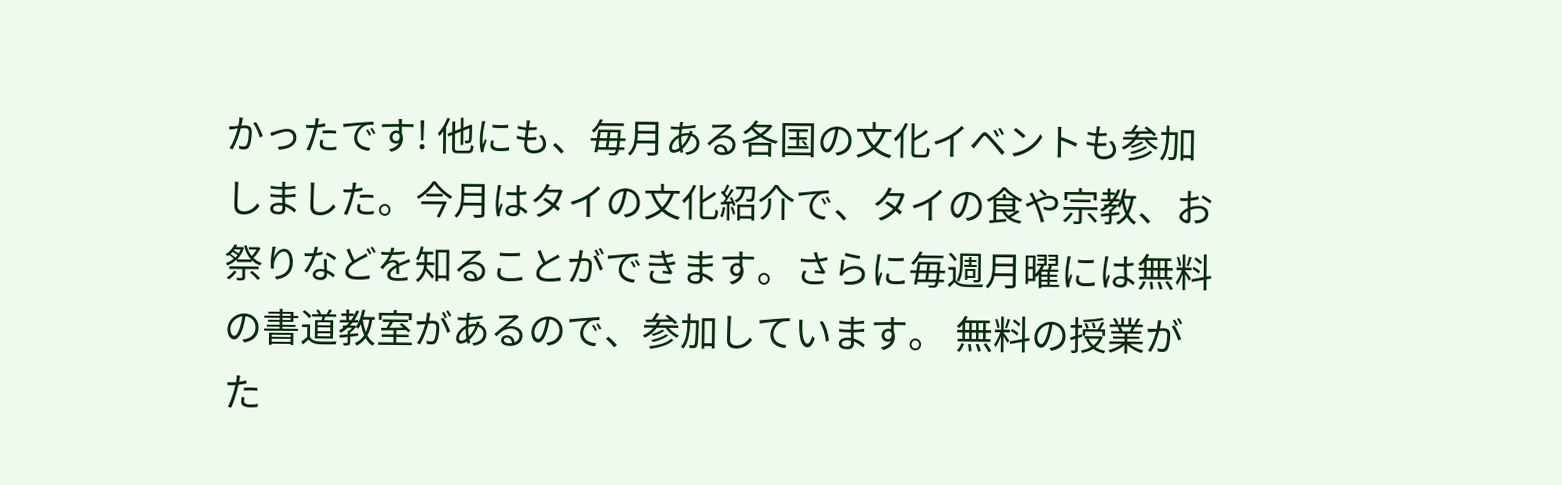かったです! 他にも、毎月ある各国の文化イベントも参加しました。今月はタイの文化紹介で、タイの食や宗教、お祭りなどを知ることができます。さらに毎週月曜には無料の書道教室があるので、参加しています。 無料の授業がた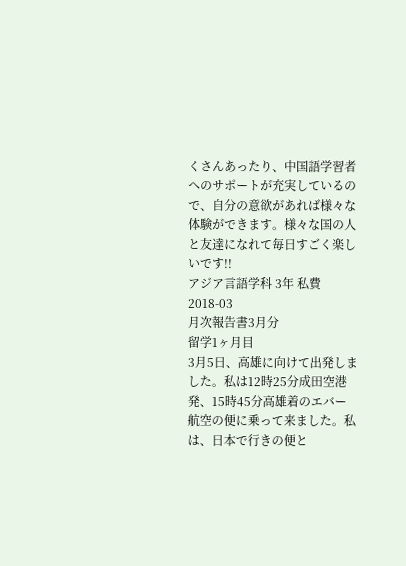くさんあったり、中国語学習者へのサポートが充実しているので、自分の意欲があれば様々な体験ができます。様々な国の人と友達になれて毎日すごく楽しいです!!
アジア言語学科 3年 私費
2018-03
月次報告書3月分
留学1ヶ月目
3月5日、高雄に向けて出発しました。私は12時25分成田空港発、15時45分高雄着のエバー航空の便に乗って来ました。私は、日本で行きの便と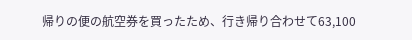帰りの便の航空券を買ったため、行き帰り合わせて63,100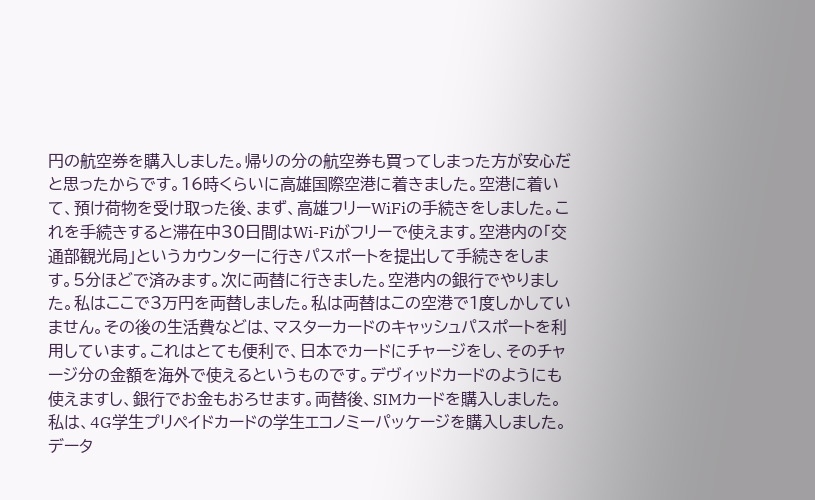円の航空券を購入しました。帰りの分の航空券も買ってしまった方が安心だと思ったからです。16時くらいに高雄国際空港に着きました。空港に着いて、預け荷物を受け取った後、まず、高雄フリーWiFiの手続きをしました。これを手続きすると滞在中30日間はWi-Fiがフリーで使えます。空港内の「交通部観光局」というカウンターに行きパスポートを提出して手続きをします。5分ほどで済みます。次に両替に行きました。空港内の銀行でやりました。私はここで3万円を両替しました。私は両替はこの空港で1度しかしていません。その後の生活費などは、マスターカードのキャッシュパスポートを利用しています。これはとても便利で、日本でカードにチャージをし、そのチャージ分の金額を海外で使えるというものです。デヴィッドカードのようにも使えますし、銀行でお金もおろせます。両替後、SIMカードを購入しました。私は、4G学生プリペイドカードの学生エコノミーパッケージを購入しました。データ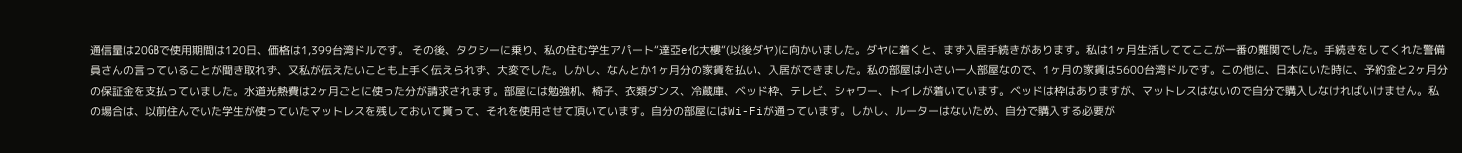通信量は20㎇で使用期間は120日、価格は1,399台湾ドルです。 その後、タクシーに乗り、私の住む学生アパート“達亞e化大樓“(以後ダヤ)に向かいました。ダヤに着くと、まず入居手続きがあります。私は1ヶ月生活しててここが一番の難関でした。手続きをしてくれた警備員さんの言っていることが聞き取れず、又私が伝えたいことも上手く伝えられず、大変でした。しかし、なんとか1ヶ月分の家賃を払い、入居ができました。私の部屋は小さい一人部屋なので、1ヶ月の家賃は5600台湾ドルです。この他に、日本にいた時に、予約金と2ヶ月分の保証金を支払っていました。水道光熱費は2ヶ月ごとに使った分が請求されます。部屋には勉強机、椅子、衣類ダンス、冷蔵庫、ベッド枠、テレビ、シャワー、トイレが着いています。ベッドは枠はありますが、マットレスはないので自分で購入しなければいけません。私の場合は、以前住んでいた学生が使っていたマットレスを残しておいて貰って、それを使用させて頂いています。自分の部屋にはWi-Fiが通っています。しかし、ルーターはないため、自分で購入する必要が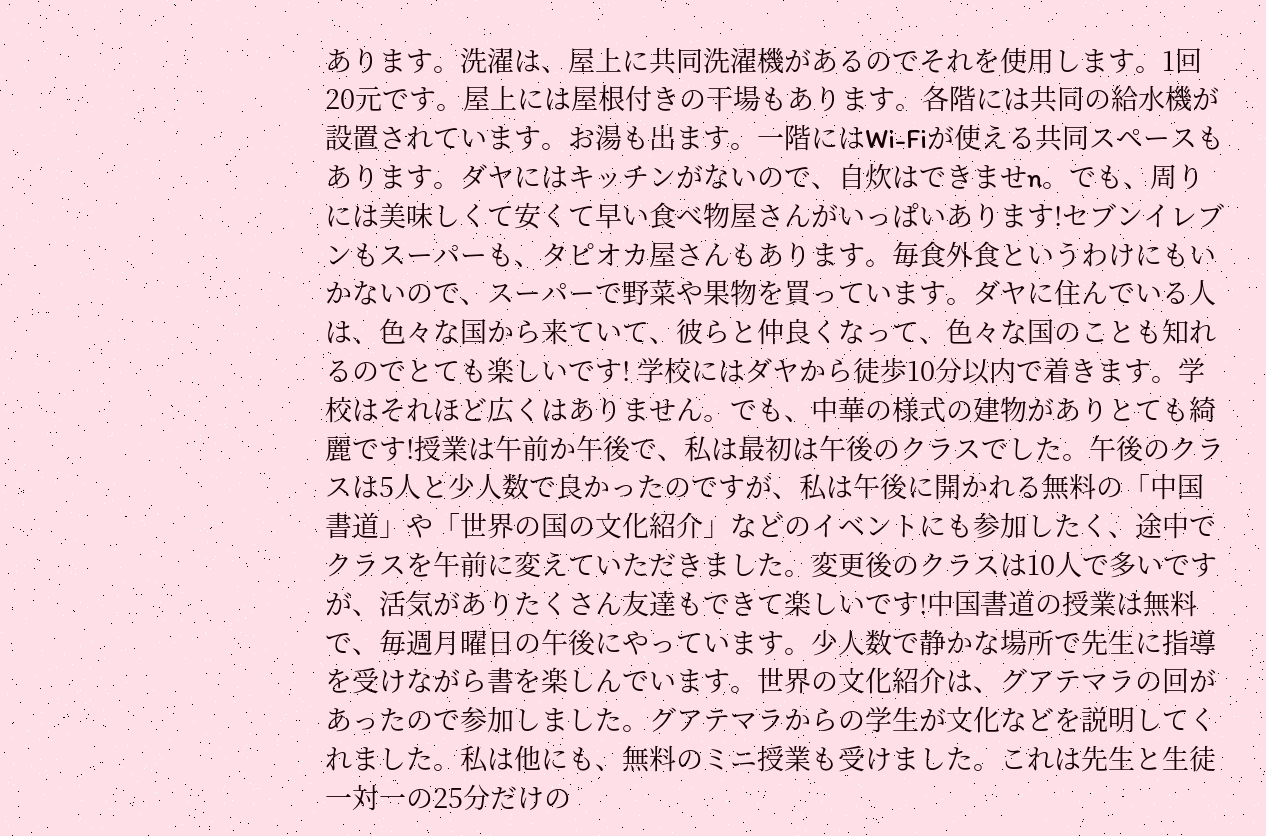あります。洗濯は、屋上に共同洗濯機があるのでそれを使用します。1回20元です。屋上には屋根付きの干場もあります。各階には共同の給水機が設置されています。お湯も出ます。一階にはWi-Fiが使える共同スペースもあります。ダヤにはキッチンがないので、自炊はできませn。でも、周りには美味しくて安くて早い食べ物屋さんがいっぱいあります!セブンイレブンもスーパーも、タピオカ屋さんもあります。毎食外食というわけにもいかないので、スーパーで野菜や果物を買っています。ダヤに住んでいる人は、色々な国から来ていて、彼らと仲良くなって、色々な国のことも知れるのでとても楽しいです! 学校にはダヤから徒歩10分以内で着きます。学校はそれほど広くはありません。でも、中華の様式の建物がありとても綺麗です!授業は午前か午後で、私は最初は午後のクラスでした。午後のクラスは5人と少人数で良かったのですが、私は午後に開かれる無料の「中国書道」や「世界の国の文化紹介」などのイベントにも参加したく、途中でクラスを午前に変えていただきました。変更後のクラスは10人で多いですが、活気がありたくさん友達もできて楽しいです!中国書道の授業は無料で、毎週月曜日の午後にやっています。少人数で静かな場所で先生に指導を受けながら書を楽しんでいます。世界の文化紹介は、グアテマラの回があったので参加しました。グアテマラからの学生が文化などを説明してくれました。私は他にも、無料のミニ授業も受けました。これは先生と生徒一対一の25分だけの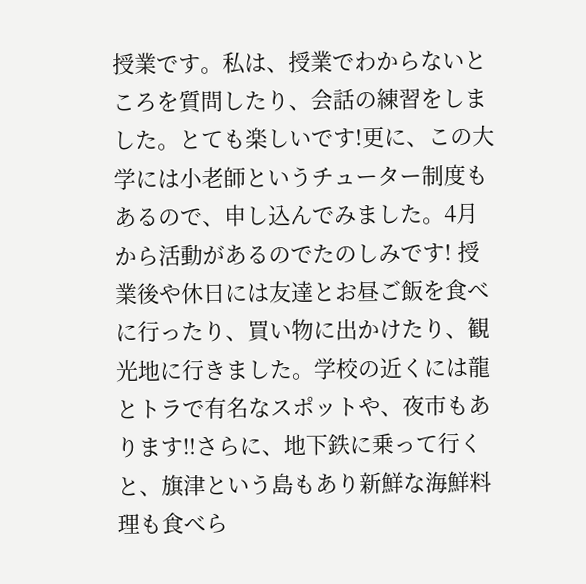授業です。私は、授業でわからないところを質問したり、会話の練習をしました。とても楽しいです!更に、この大学には小老師というチューター制度もあるので、申し込んでみました。4月から活動があるのでたのしみです! 授業後や休日には友達とお昼ご飯を食べに行ったり、買い物に出かけたり、観光地に行きました。学校の近くには龍とトラで有名なスポットや、夜市もあります‼さらに、地下鉄に乗って行くと、旗津という島もあり新鮮な海鮮料理も食べら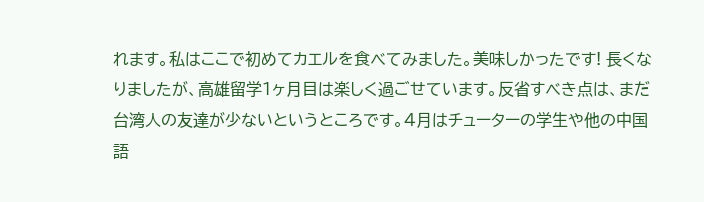れます。私はここで初めてカエルを食べてみました。美味しかったです! 長くなりましたが、高雄留学1ヶ月目は楽しく過ごせています。反省すべき点は、まだ台湾人の友達が少ないというところです。4月はチューターの学生や他の中国語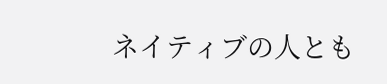ネイティブの人とも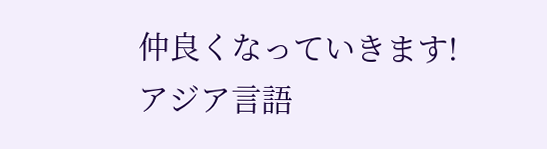仲良くなっていきます!
アジア言語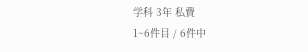学科 3年 私費
1~6件目 / 6件中